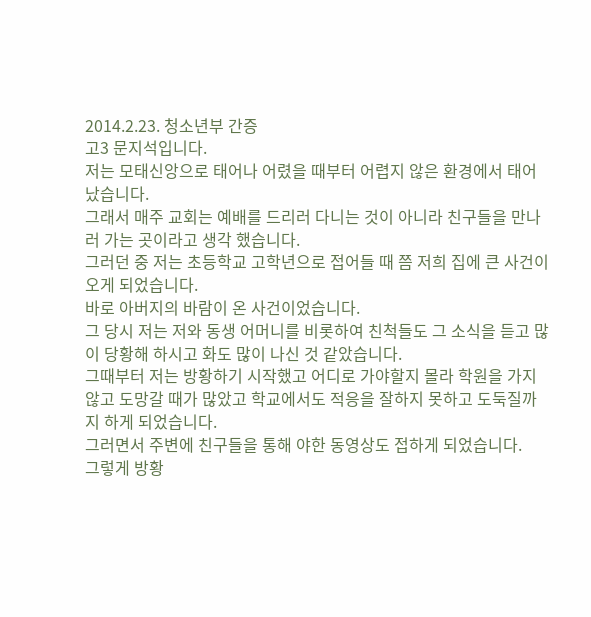2014.2.23. 청소년부 간증
고3 문지석입니다.
저는 모태신앙으로 태어나 어렸을 때부터 어렵지 않은 환경에서 태어났습니다.
그래서 매주 교회는 예배를 드리러 다니는 것이 아니라 친구들을 만나러 가는 곳이라고 생각 했습니다.
그러던 중 저는 초등학교 고학년으로 접어들 때 쯤 저희 집에 큰 사건이 오게 되었습니다.
바로 아버지의 바람이 온 사건이었습니다.
그 당시 저는 저와 동생 어머니를 비롯하여 친척들도 그 소식을 듣고 많이 당황해 하시고 화도 많이 나신 것 같았습니다.
그때부터 저는 방황하기 시작했고 어디로 가야할지 몰라 학원을 가지 않고 도망갈 때가 많았고 학교에서도 적응을 잘하지 못하고 도둑질까지 하게 되었습니다.
그러면서 주변에 친구들을 통해 야한 동영상도 접하게 되었습니다.
그렇게 방황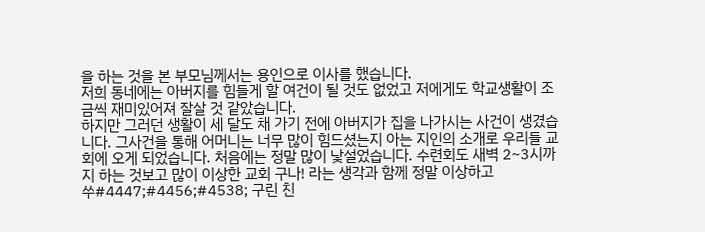을 하는 것을 본 부모님께서는 용인으로 이사를 했습니다.
저희 동네에는 아버지를 힘들게 할 여건이 될 것도 없었고 저에게도 학교생활이 조금씩 재미있어져 잘살 것 같았습니다.
하지만 그러던 생활이 세 달도 채 가기 전에 아버지가 집을 나가시는 사건이 생겼습니다. 그사건을 통해 어머니는 너무 많이 힘드셨는지 아는 지인의 소개로 우리들 교회에 오게 되었습니다. 처음에는 정말 많이 낯설었습니다. 수련회도 새벽 2~3시까지 하는 것보고 많이 이상한 교회 구나! 라는 생각과 함께 정말 이상하고 쑤#4447;#4456;#4538; 구린 친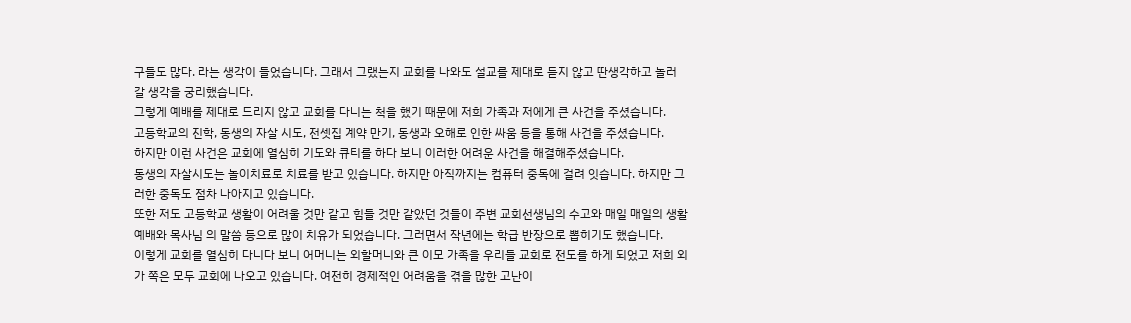구들도 많다. 라는 생각이 들었습니다. 그래서 그랬는지 교회를 나와도 설교를 제대로 듣지 않고 딴생각하고 놀러 갈 생각을 궁리했습니다.
그렇게 예배를 제대로 드리지 않고 교회를 다니는 척을 했기 때문에 저희 가족과 저에게 큰 사건을 주셨습니다.
고등학교의 진학, 동생의 자살 시도, 전셋집 계약 만기, 동생과 오해로 인한 싸움 등을 통해 사건을 주셨습니다.
하지만 이런 사건은 교회에 열심히 기도와 큐티를 하다 보니 이러한 어려운 사건을 해결해주셨습니다.
동생의 자살시도는 놀이치료로 치료를 받고 있습니다. 하지만 아직까지는 컴퓨터 중독에 걸려 잇습니다. 하지만 그러한 중독도 점차 나아지고 있습니다.
또한 저도 고등학교 생활이 어려울 것만 같고 힘들 것만 같았던 것들이 주변 교회선생님의 수고와 매일 매일의 생활예배와 목사님 의 말씀 등으로 많이 치유가 되었습니다. 그러면서 작년에는 학급 반장으로 뽑히기도 했습니다.
이렇게 교회를 열심히 다니다 보니 어머니는 외할머니와 큰 이모 가족을 우리들 교회로 전도를 하게 되었고 저희 외가 쪽은 모두 교회에 나오고 있습니다. 여전히 경제적인 어려움을 겪을 많한 고난이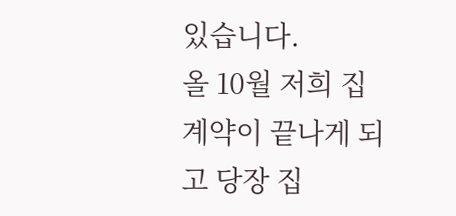있습니다.
올 10월 저희 집 계약이 끝나게 되고 당장 집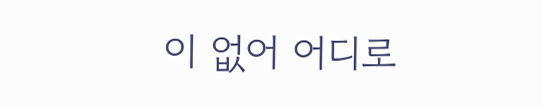이 없어 어디로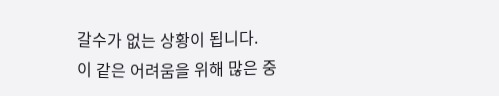갈수가 없는 상황이 됩니다.
이 같은 어려움을 위해 많은 중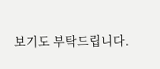보기도 부탁드립니다.